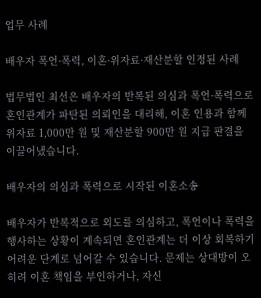업무 사례

배우자 폭언·폭력, 이혼·위자료·재산분할 인정된 사례

법무법인 최선은 배우자의 반복된 의심과 폭언·폭력으로 혼인관계가 파탄된 의뢰인을 대리해, 이혼 인용과 함께 위자료 1,000만 원 및 재산분할 900만 원 지급 판결을 이끌어냈습니다.

배우자의 의심과 폭력으로 시작된 이혼소송

배우자가 반복적으로 외도를 의심하고, 폭언이나 폭력을 행사하는 상황이 계속되면 혼인관계는 더 이상 회복하기 어려운 단계로 넘어갈 수 있습니다. 문제는 상대방이 오히려 이혼 책임을 부인하거나, 자신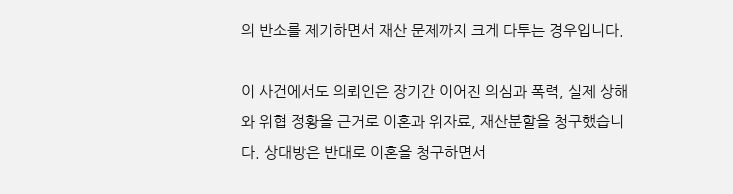의 반소를 제기하면서 재산 문제까지 크게 다투는 경우입니다.

이 사건에서도 의뢰인은 장기간 이어진 의심과 폭력, 실제 상해와 위협 정황을 근거로 이혼과 위자료, 재산분할을 청구했습니다. 상대방은 반대로 이혼을 청구하면서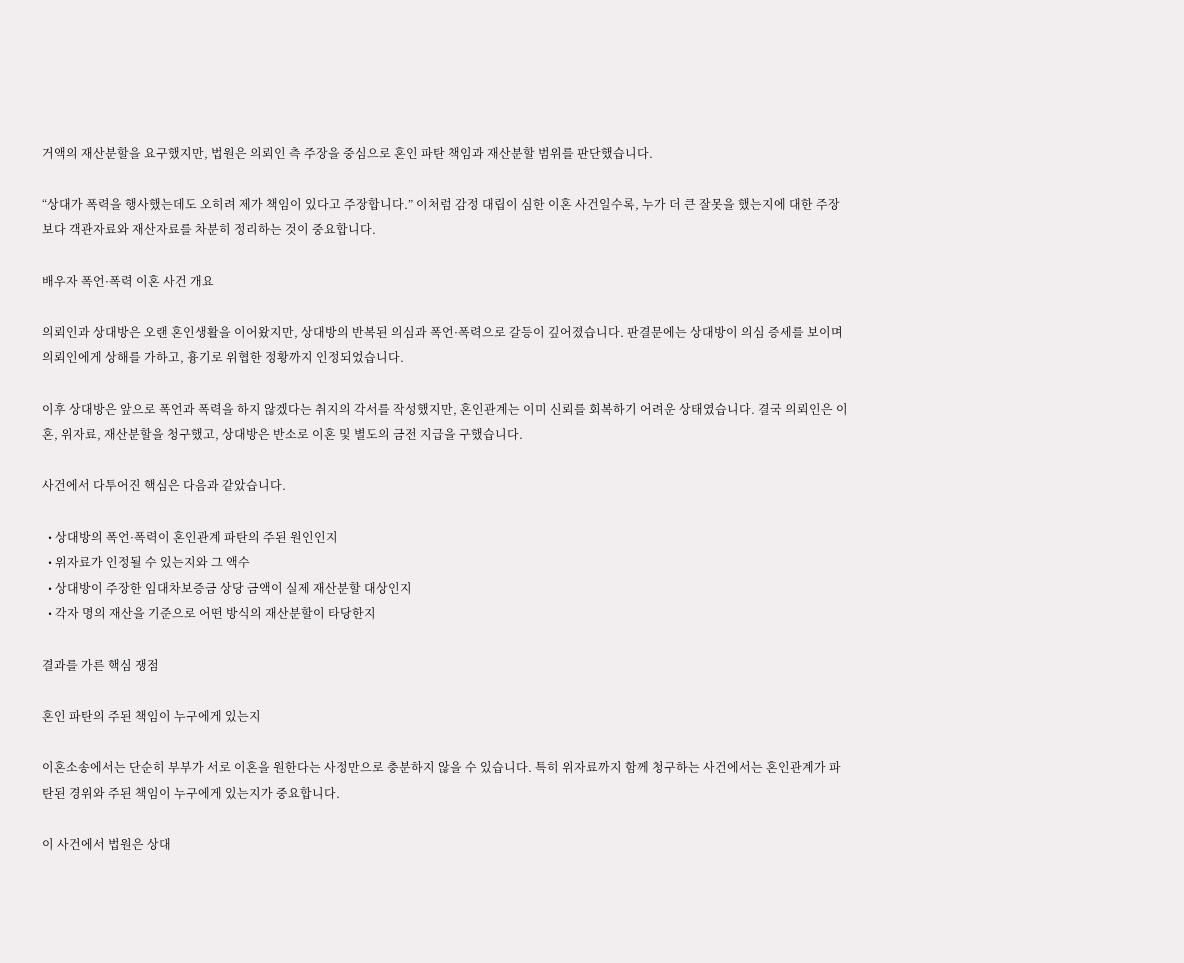거액의 재산분할을 요구했지만, 법원은 의뢰인 측 주장을 중심으로 혼인 파탄 책임과 재산분할 범위를 판단했습니다.

“상대가 폭력을 행사했는데도 오히려 제가 책임이 있다고 주장합니다.” 이처럼 감정 대립이 심한 이혼 사건일수록, 누가 더 큰 잘못을 했는지에 대한 주장보다 객관자료와 재산자료를 차분히 정리하는 것이 중요합니다.

배우자 폭언·폭력 이혼 사건 개요

의뢰인과 상대방은 오랜 혼인생활을 이어왔지만, 상대방의 반복된 의심과 폭언·폭력으로 갈등이 깊어졌습니다. 판결문에는 상대방이 의심 증세를 보이며 의뢰인에게 상해를 가하고, 흉기로 위협한 정황까지 인정되었습니다.

이후 상대방은 앞으로 폭언과 폭력을 하지 않겠다는 취지의 각서를 작성했지만, 혼인관계는 이미 신뢰를 회복하기 어려운 상태였습니다. 결국 의뢰인은 이혼, 위자료, 재산분할을 청구했고, 상대방은 반소로 이혼 및 별도의 금전 지급을 구했습니다.

사건에서 다투어진 핵심은 다음과 같았습니다.

  • 상대방의 폭언·폭력이 혼인관계 파탄의 주된 원인인지
  • 위자료가 인정될 수 있는지와 그 액수
  • 상대방이 주장한 임대차보증금 상당 금액이 실제 재산분할 대상인지
  • 각자 명의 재산을 기준으로 어떤 방식의 재산분할이 타당한지

결과를 가른 핵심 쟁점

혼인 파탄의 주된 책임이 누구에게 있는지

이혼소송에서는 단순히 부부가 서로 이혼을 원한다는 사정만으로 충분하지 않을 수 있습니다. 특히 위자료까지 함께 청구하는 사건에서는 혼인관계가 파탄된 경위와 주된 책임이 누구에게 있는지가 중요합니다.

이 사건에서 법원은 상대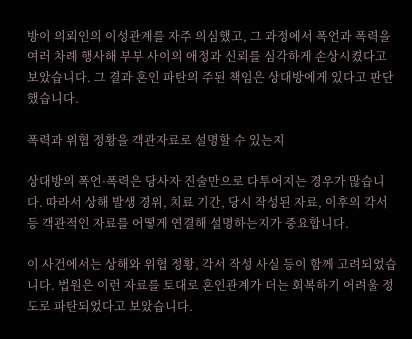방이 의뢰인의 이성관계를 자주 의심했고, 그 과정에서 폭언과 폭력을 여러 차례 행사해 부부 사이의 애정과 신뢰를 심각하게 손상시켰다고 보았습니다. 그 결과 혼인 파탄의 주된 책임은 상대방에게 있다고 판단했습니다.

폭력과 위협 정황을 객관자료로 설명할 수 있는지

상대방의 폭언·폭력은 당사자 진술만으로 다투어지는 경우가 많습니다. 따라서 상해 발생 경위, 치료 기간, 당시 작성된 자료, 이후의 각서 등 객관적인 자료를 어떻게 연결해 설명하는지가 중요합니다.

이 사건에서는 상해와 위협 정황, 각서 작성 사실 등이 함께 고려되었습니다. 법원은 이런 자료를 토대로 혼인관계가 더는 회복하기 어려울 정도로 파탄되었다고 보았습니다.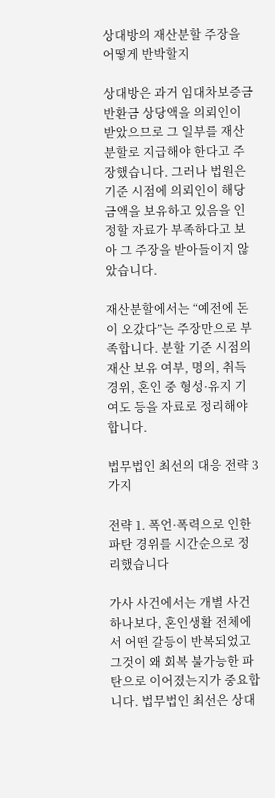상대방의 재산분할 주장을 어떻게 반박할지

상대방은 과거 임대차보증금 반환금 상당액을 의뢰인이 받았으므로 그 일부를 재산분할로 지급해야 한다고 주장했습니다. 그러나 법원은 기준 시점에 의뢰인이 해당 금액을 보유하고 있음을 인정할 자료가 부족하다고 보아 그 주장을 받아들이지 않았습니다.

재산분할에서는 “예전에 돈이 오갔다”는 주장만으로 부족합니다. 분할 기준 시점의 재산 보유 여부, 명의, 취득 경위, 혼인 중 형성·유지 기여도 등을 자료로 정리해야 합니다.

법무법인 최선의 대응 전략 3가지

전략 1. 폭언·폭력으로 인한 파탄 경위를 시간순으로 정리했습니다

가사 사건에서는 개별 사건 하나보다, 혼인생활 전체에서 어떤 갈등이 반복되었고 그것이 왜 회복 불가능한 파탄으로 이어졌는지가 중요합니다. 법무법인 최선은 상대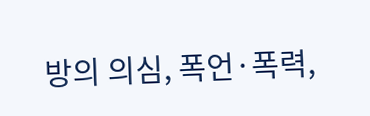방의 의심, 폭언·폭력,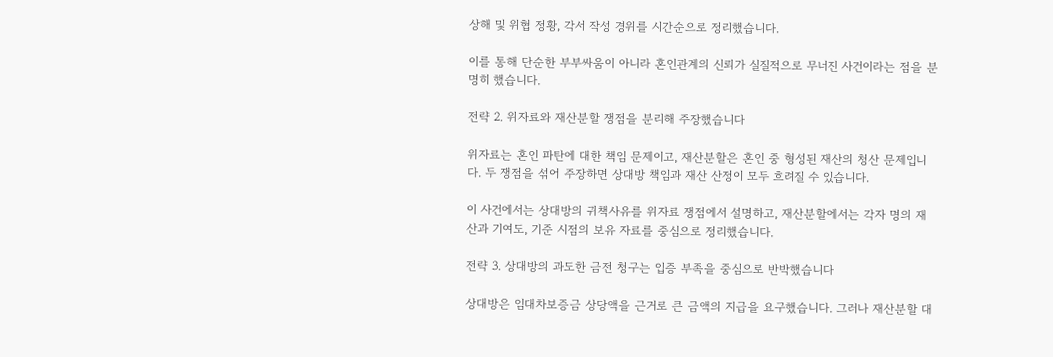상해 및 위협 정황, 각서 작성 경위를 시간순으로 정리했습니다.

이를 통해 단순한 부부싸움이 아니라 혼인관계의 신뢰가 실질적으로 무너진 사건이라는 점을 분명히 했습니다.

전략 2. 위자료와 재산분할 쟁점을 분리해 주장했습니다

위자료는 혼인 파탄에 대한 책임 문제이고, 재산분할은 혼인 중 형성된 재산의 청산 문제입니다. 두 쟁점을 섞어 주장하면 상대방 책임과 재산 산정이 모두 흐려질 수 있습니다.

이 사건에서는 상대방의 귀책사유를 위자료 쟁점에서 설명하고, 재산분할에서는 각자 명의 재산과 기여도, 기준 시점의 보유 자료를 중심으로 정리했습니다.

전략 3. 상대방의 과도한 금전 청구는 입증 부족을 중심으로 반박했습니다

상대방은 임대차보증금 상당액을 근거로 큰 금액의 지급을 요구했습니다. 그러나 재산분할 대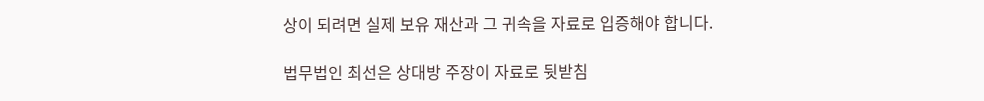상이 되려면 실제 보유 재산과 그 귀속을 자료로 입증해야 합니다.

법무법인 최선은 상대방 주장이 자료로 뒷받침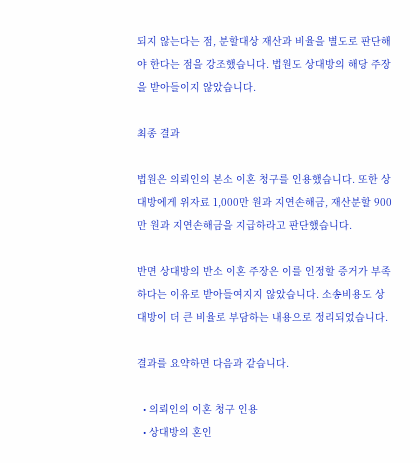되지 않는다는 점, 분할대상 재산과 비율을 별도로 판단해야 한다는 점을 강조했습니다. 법원도 상대방의 해당 주장을 받아들이지 않았습니다.

최종 결과

법원은 의뢰인의 본소 이혼 청구를 인용했습니다. 또한 상대방에게 위자료 1,000만 원과 지연손해금, 재산분할 900만 원과 지연손해금을 지급하라고 판단했습니다.

반면 상대방의 반소 이혼 주장은 이를 인정할 증거가 부족하다는 이유로 받아들여지지 않았습니다. 소송비용도 상대방이 더 큰 비율로 부담하는 내용으로 정리되었습니다.

결과를 요약하면 다음과 같습니다.

  • 의뢰인의 이혼 청구 인용
  • 상대방의 혼인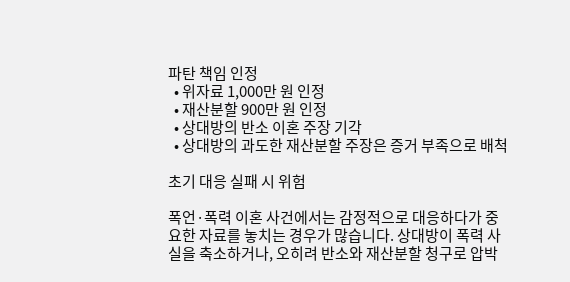파탄 책임 인정
  • 위자료 1,000만 원 인정
  • 재산분할 900만 원 인정
  • 상대방의 반소 이혼 주장 기각
  • 상대방의 과도한 재산분할 주장은 증거 부족으로 배척

초기 대응 실패 시 위험

폭언·폭력 이혼 사건에서는 감정적으로 대응하다가 중요한 자료를 놓치는 경우가 많습니다. 상대방이 폭력 사실을 축소하거나, 오히려 반소와 재산분할 청구로 압박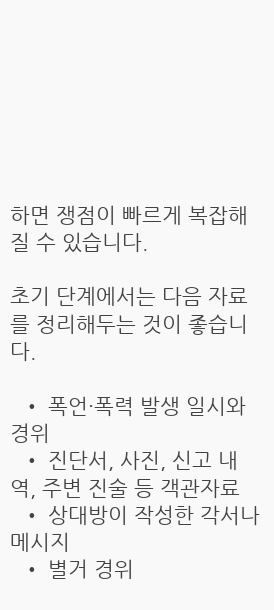하면 쟁점이 빠르게 복잡해질 수 있습니다.

초기 단계에서는 다음 자료를 정리해두는 것이 좋습니다.

  • 폭언·폭력 발생 일시와 경위
  • 진단서, 사진, 신고 내역, 주변 진술 등 객관자료
  • 상대방이 작성한 각서나 메시지
  • 별거 경위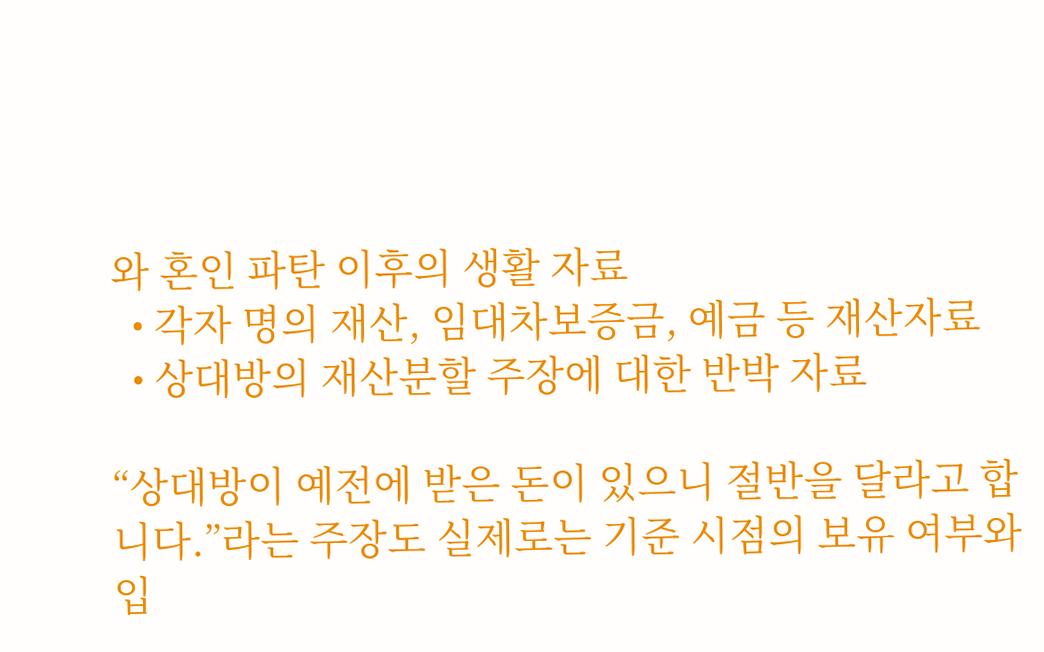와 혼인 파탄 이후의 생활 자료
  • 각자 명의 재산, 임대차보증금, 예금 등 재산자료
  • 상대방의 재산분할 주장에 대한 반박 자료

“상대방이 예전에 받은 돈이 있으니 절반을 달라고 합니다.”라는 주장도 실제로는 기준 시점의 보유 여부와 입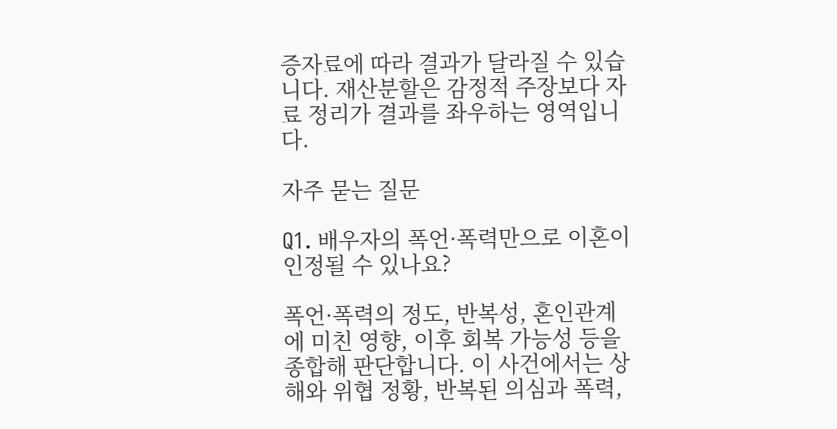증자료에 따라 결과가 달라질 수 있습니다. 재산분할은 감정적 주장보다 자료 정리가 결과를 좌우하는 영역입니다.

자주 묻는 질문

Q1. 배우자의 폭언·폭력만으로 이혼이 인정될 수 있나요?

폭언·폭력의 정도, 반복성, 혼인관계에 미친 영향, 이후 회복 가능성 등을 종합해 판단합니다. 이 사건에서는 상해와 위협 정황, 반복된 의심과 폭력,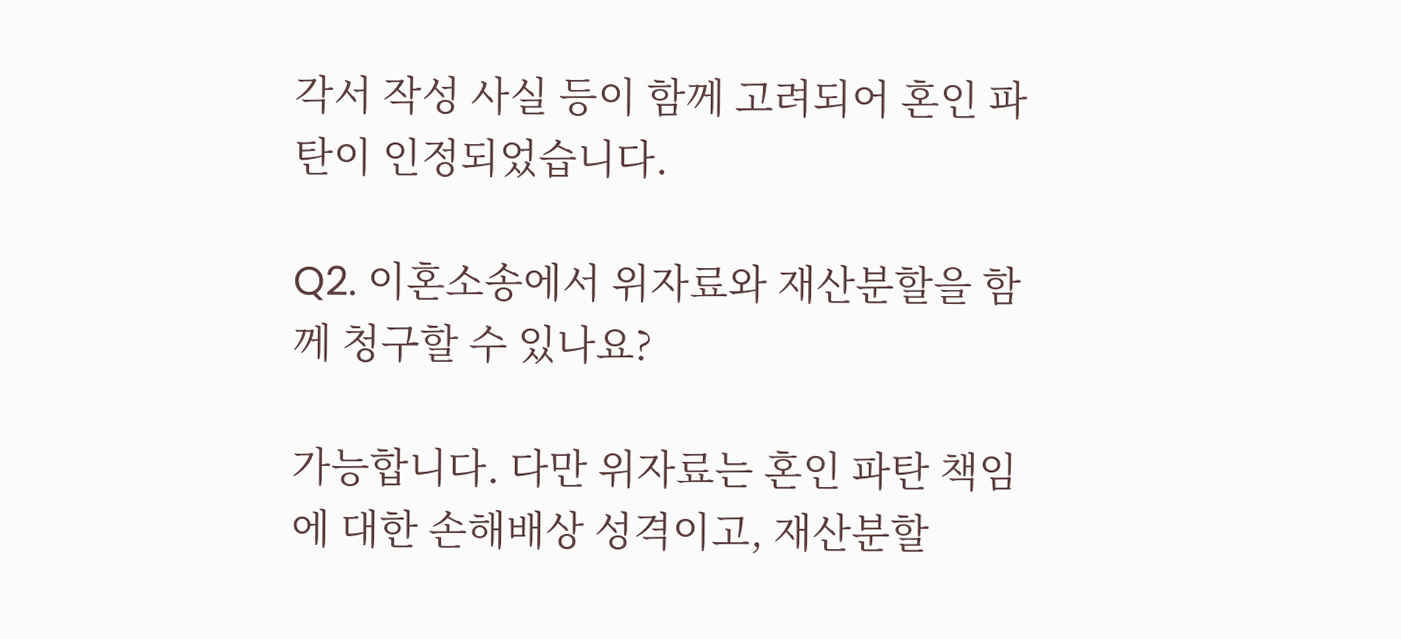각서 작성 사실 등이 함께 고려되어 혼인 파탄이 인정되었습니다.

Q2. 이혼소송에서 위자료와 재산분할을 함께 청구할 수 있나요?

가능합니다. 다만 위자료는 혼인 파탄 책임에 대한 손해배상 성격이고, 재산분할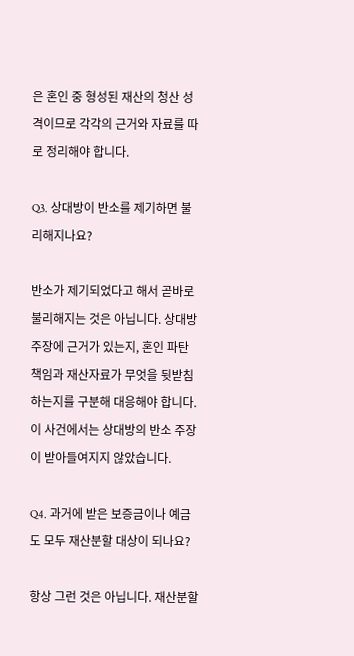은 혼인 중 형성된 재산의 청산 성격이므로 각각의 근거와 자료를 따로 정리해야 합니다.

Q3. 상대방이 반소를 제기하면 불리해지나요?

반소가 제기되었다고 해서 곧바로 불리해지는 것은 아닙니다. 상대방 주장에 근거가 있는지, 혼인 파탄 책임과 재산자료가 무엇을 뒷받침하는지를 구분해 대응해야 합니다. 이 사건에서는 상대방의 반소 주장이 받아들여지지 않았습니다.

Q4. 과거에 받은 보증금이나 예금도 모두 재산분할 대상이 되나요?

항상 그런 것은 아닙니다. 재산분할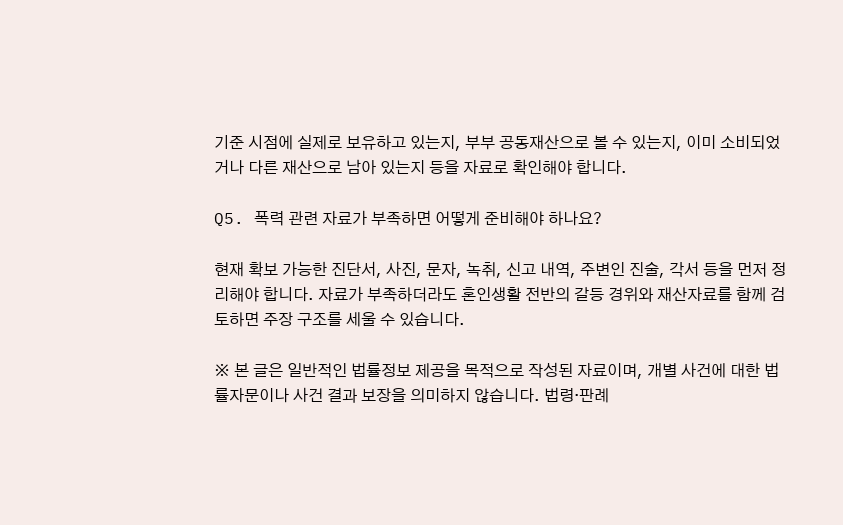기준 시점에 실제로 보유하고 있는지, 부부 공동재산으로 볼 수 있는지, 이미 소비되었거나 다른 재산으로 남아 있는지 등을 자료로 확인해야 합니다.

Q5. 폭력 관련 자료가 부족하면 어떻게 준비해야 하나요?

현재 확보 가능한 진단서, 사진, 문자, 녹취, 신고 내역, 주변인 진술, 각서 등을 먼저 정리해야 합니다. 자료가 부족하더라도 혼인생활 전반의 갈등 경위와 재산자료를 함께 검토하면 주장 구조를 세울 수 있습니다.

※ 본 글은 일반적인 법률정보 제공을 목적으로 작성된 자료이며, 개별 사건에 대한 법률자문이나 사건 결과 보장을 의미하지 않습니다. 법령·판례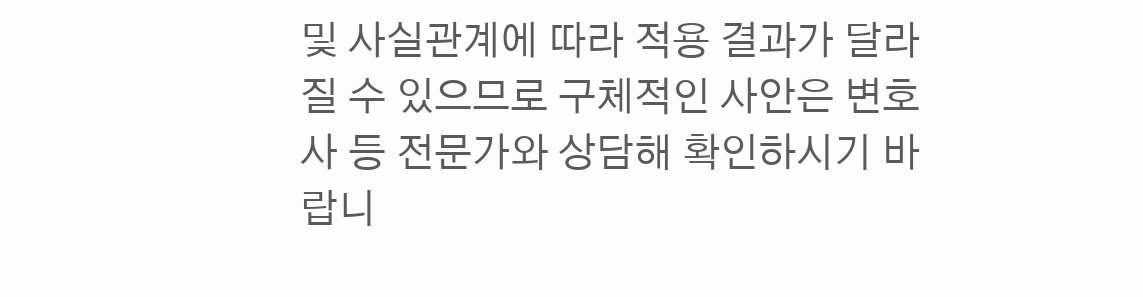및 사실관계에 따라 적용 결과가 달라질 수 있으므로 구체적인 사안은 변호사 등 전문가와 상담해 확인하시기 바랍니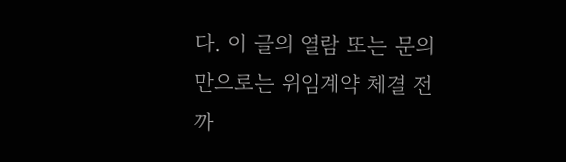다. 이 글의 열람 또는 문의만으로는 위임계약 체결 전까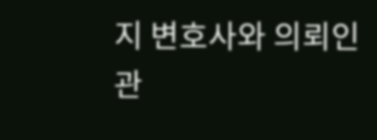지 변호사와 의뢰인 관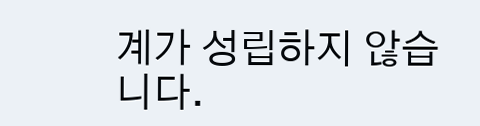계가 성립하지 않습니다.